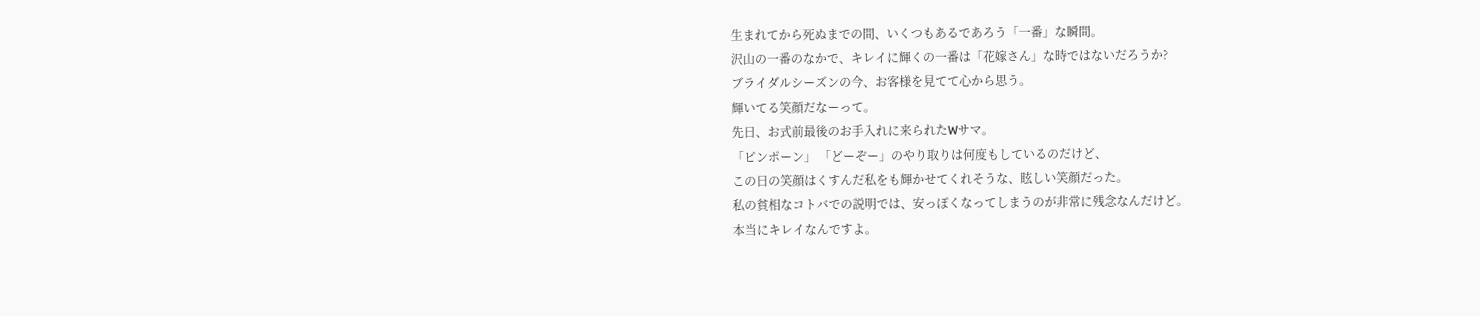生まれてから死ぬまでの間、いくつもあるであろう「一番」な瞬間。
沢山の一番のなかで、キレイに輝くの一番は「花嫁さん」な時ではないだろうか?
ブライダルシーズンの今、お客様を見てて心から思う。
輝いてる笑顔だなーって。
先日、お式前最後のお手入れに来られたWサマ。
「ピンポーン」 「どーぞー」のやり取りは何度もしているのだけど、
この日の笑顔はくすんだ私をも輝かせてくれそうな、眩しい笑顔だった。
私の貧相なコトバでの説明では、安っぽくなってしまうのが非常に残念なんだけど。
本当にキレイなんですよ。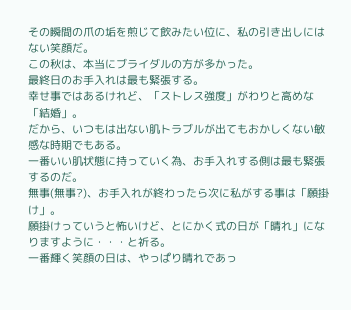その瞬間の爪の垢を煎じて飲みたい位に、私の引き出しにはない笑顔だ。
この秋は、本当にブライダルの方が多かった。
最終日のお手入れは最も緊張する。
幸せ事ではあるけれど、「ストレス強度」がわりと高めな「結婚」。
だから、いつもは出ない肌トラブルが出てもおかしくない敏感な時期でもある。
一番いい肌状態に持っていく為、お手入れする側は最も緊張するのだ。
無事(無事?)、お手入れが終わったら次に私がする事は「願掛け」。
願掛けっていうと怖いけど、とにかく式の日が「晴れ」になりますように・・・と祈る。
一番輝く笑顔の日は、やっぱり晴れであっ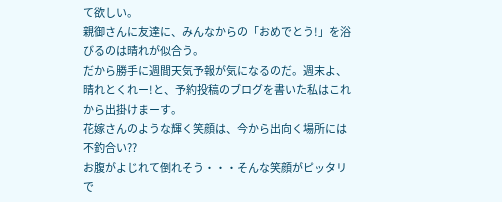て欲しい。
親御さんに友達に、みんなからの「おめでとう!」を浴びるのは晴れが似合う。
だから勝手に週間天気予報が気になるのだ。週末よ、晴れとくれー!と、予約投稿のブログを書いた私はこれから出掛けまーす。
花嫁さんのような輝く笑顔は、今から出向く場所には不釣合い??
お腹がよじれて倒れそう・・・そんな笑顔がピッタリで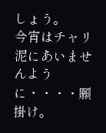しょう。
今宵はチャリ泥にあいませんように・・・・願掛け。